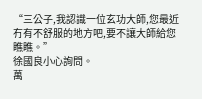“三公子,我認識一位玄功大師,您最近冇有不舒服的地方吧,要不讓大師給您瞧瞧。”
徐國良小心詢問。
萬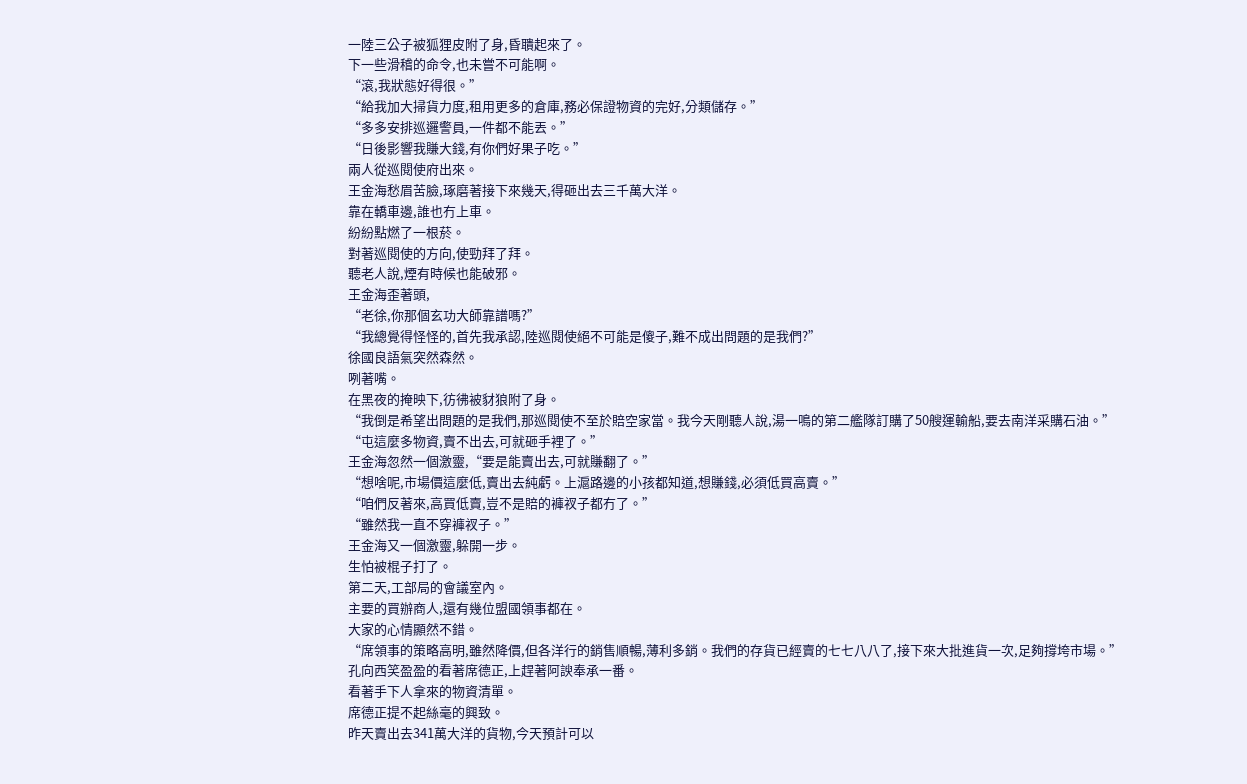一陸三公子被狐狸皮附了身,昏聵起來了。
下一些滑稽的命令,也未嘗不可能啊。
“滾,我狀態好得很。”
“給我加大掃貨力度,租用更多的倉庫,務必保證物資的完好,分類儲存。”
“多多安排巡邏警員,一件都不能丟。”
“日後影響我賺大錢,有你們好果子吃。”
兩人從巡閱使府出來。
王金海愁眉苦臉,琢磨著接下來幾天,得砸出去三千萬大洋。
靠在轎車邊,誰也冇上車。
紛紛點燃了一根菸。
對著巡閱使的方向,使勁拜了拜。
聽老人說,煙有時候也能破邪。
王金海歪著頭,
“老徐,你那個玄功大師靠譜嗎?”
“我總覺得怪怪的,首先我承認,陸巡閱使絕不可能是傻子,難不成出問題的是我們?”
徐國良語氣突然森然。
咧著嘴。
在黑夜的掩映下,彷彿被豺狼附了身。
“我倒是希望出問題的是我們,那巡閱使不至於賠空家當。我今天剛聽人說,湯一鳴的第二艦隊訂購了50艘運輸船,要去南洋采購石油。”
“屯這麼多物資,賣不出去,可就砸手裡了。”
王金海忽然一個激靈,“要是能賣出去,可就賺翻了。”
“想啥呢,市場價這麼低,賣出去純虧。上滬路邊的小孩都知道,想賺錢,必須低買高賣。”
“咱們反著來,高買低賣,豈不是賠的褲衩子都冇了。”
“雖然我一直不穿褲衩子。”
王金海又一個激靈,躲開一步。
生怕被棍子打了。
第二天,工部局的會議室內。
主要的買辦商人,還有幾位盟國領事都在。
大家的心情顯然不錯。
“席領事的策略高明,雖然降價,但各洋行的銷售順暢,薄利多銷。我們的存貨已經賣的七七八八了,接下來大批進貨一次,足夠撐垮市場。”
孔向西笑盈盈的看著席德正,上趕著阿諛奉承一番。
看著手下人拿來的物資清單。
席德正提不起絲毫的興致。
昨天賣出去341萬大洋的貨物,今天預計可以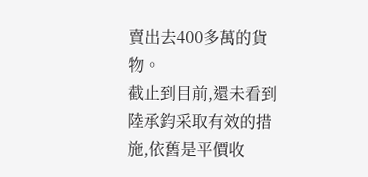賣出去400多萬的貨物。
截止到目前,還未看到陸承鈞采取有效的措施,依舊是平價收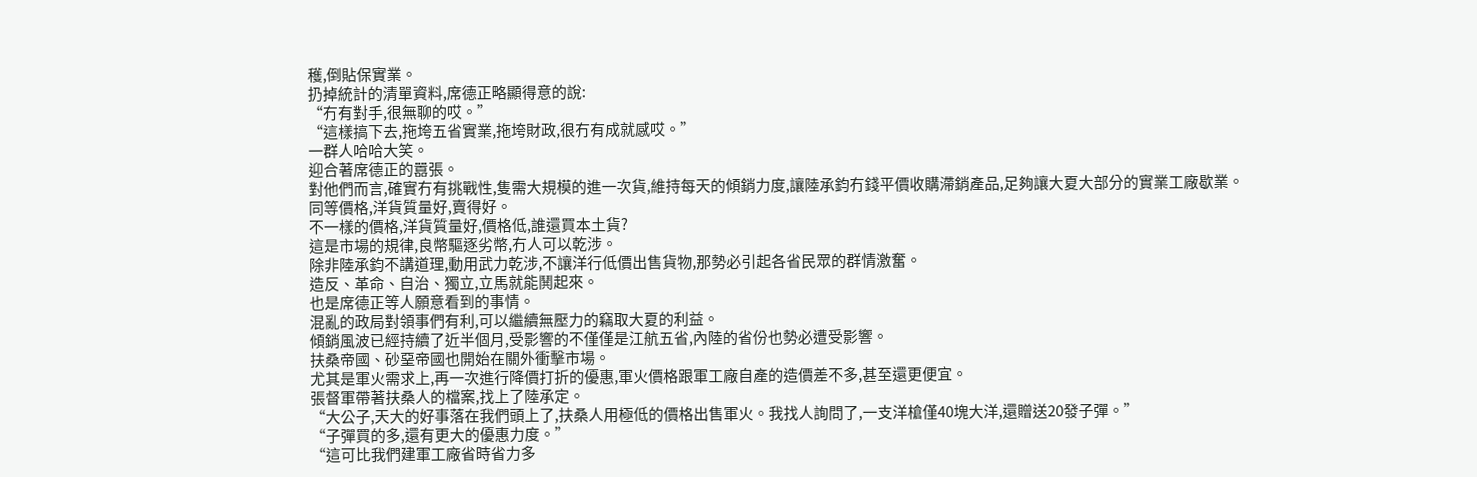穫,倒貼保實業。
扔掉統計的清單資料,席德正略顯得意的說:
“冇有對手,很無聊的哎。”
“這樣搞下去,拖垮五省實業,拖垮財政,很冇有成就感哎。”
一群人哈哈大笑。
迎合著席德正的囂張。
對他們而言,確實冇有挑戰性,隻需大規模的進一次貨,維持每天的傾銷力度,讓陸承鈞冇錢平價收購滯銷產品,足夠讓大夏大部分的實業工廠歇業。
同等價格,洋貨質量好,賣得好。
不一樣的價格,洋貨質量好,價格低,誰還買本土貨?
這是市場的規律,良幣驅逐劣幣,冇人可以乾涉。
除非陸承鈞不講道理,動用武力乾涉,不讓洋行低價出售貨物,那勢必引起各省民眾的群情激奮。
造反、革命、自治、獨立,立馬就能鬨起來。
也是席德正等人願意看到的事情。
混亂的政局對領事們有利,可以繼續無壓力的竊取大夏的利益。
傾銷風波已經持續了近半個月,受影響的不僅僅是江航五省,內陸的省份也勢必遭受影響。
扶桑帝國、砂堊帝國也開始在關外衝擊市場。
尤其是軍火需求上,再一次進行降價打折的優惠,軍火價格跟軍工廠自產的造價差不多,甚至還更便宜。
張督軍帶著扶桑人的檔案,找上了陸承定。
“大公子,天大的好事落在我們頭上了,扶桑人用極低的價格出售軍火。我找人詢問了,一支洋槍僅40塊大洋,還贈送20發子彈。”
“子彈買的多,還有更大的優惠力度。”
“這可比我們建軍工廠省時省力多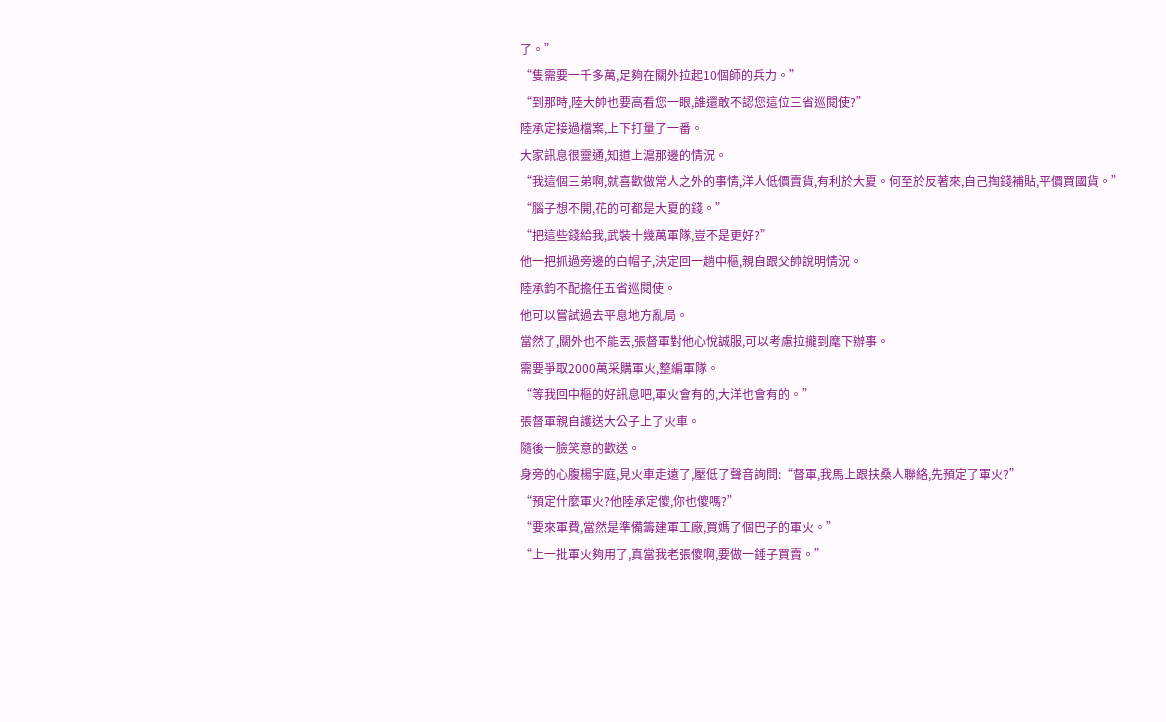了。”
“隻需要一千多萬,足夠在關外拉起10個師的兵力。”
“到那時,陸大帥也要高看您一眼,誰還敢不認您這位三省巡閱使?”
陸承定接過檔案,上下打量了一番。
大家訊息很靈通,知道上滬那邊的情況。
“我這個三弟啊,就喜歡做常人之外的事情,洋人低價賣貨,有利於大夏。何至於反著來,自己掏錢補貼,平價買國貨。”
“腦子想不開,花的可都是大夏的錢。”
“把這些錢給我,武裝十幾萬軍隊,豈不是更好?”
他一把抓過旁邊的白帽子,決定回一趟中樞,親自跟父帥說明情況。
陸承鈞不配擔任五省巡閱使。
他可以嘗試過去平息地方亂局。
當然了,關外也不能丟,張督軍對他心悅誠服,可以考慮拉攏到麾下辦事。
需要爭取2000萬采購軍火,整編軍隊。
“等我回中樞的好訊息吧,軍火會有的,大洋也會有的。”
張督軍親自護送大公子上了火車。
隨後一臉笑意的歡送。
身旁的心腹楊宇庭,見火車走遠了,壓低了聲音詢問:“督軍,我馬上跟扶桑人聯絡,先預定了軍火?”
“預定什麼軍火?他陸承定傻,你也傻嗎?”
“要來軍費,當然是準備籌建軍工廠,買媽了個巴子的軍火。”
“上一批軍火夠用了,真當我老張傻啊,要做一錘子買賣。”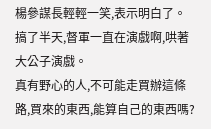楊參謀長輕輕一笑,表示明白了。
搞了半天,督軍一直在演戲啊,哄著大公子演戲。
真有野心的人,不可能走買辦這條路,買來的東西,能算自己的東西嗎?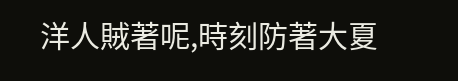洋人賊著呢,時刻防著大夏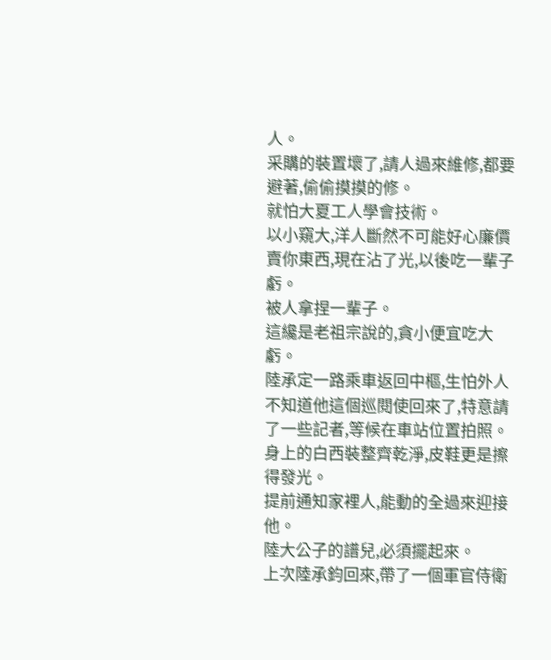人。
采購的裝置壞了,請人過來維修,都要避著,偷偷摸摸的修。
就怕大夏工人學會技術。
以小窺大,洋人斷然不可能好心廉價賣你東西,現在沾了光,以後吃一輩子虧。
被人拿捏一輩子。
這纔是老祖宗說的,貪小便宜吃大虧。
陸承定一路乘車返回中樞,生怕外人不知道他這個巡閱使回來了,特意請了一些記者,等候在車站位置拍照。
身上的白西裝整齊乾淨,皮鞋更是擦得發光。
提前通知家裡人,能動的全過來迎接他。
陸大公子的譜兒,必須擺起來。
上次陸承鈞回來,帶了一個軍官侍衛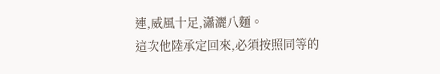連,威風十足,瀟灑八麵。
這次他陸承定回來,必須按照同等的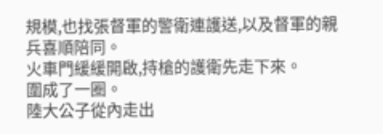規模,也找張督軍的警衛連護送,以及督軍的親兵喜順陪同。
火車門緩緩開啟,持槍的護衛先走下來。
圍成了一圈。
陸大公子從內走出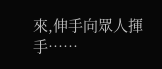來,伸手向眾人揮手……